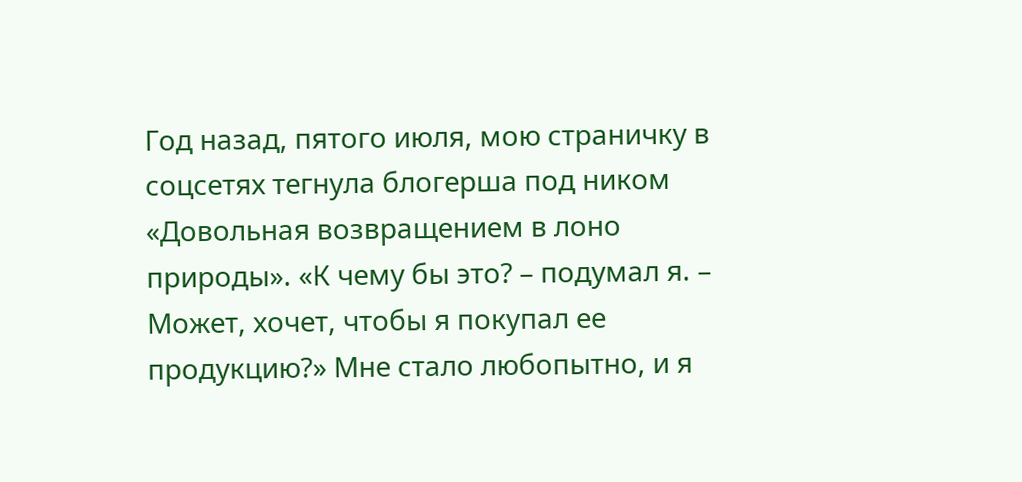Год назад, пятого июля, мою страничку в соцсетях тегнула блогерша под ником «Довольная возвращением в лоно природы». «К чему бы это? – подумал я. – Может, хочет, чтобы я покупал ее продукцию?» Мне стало любопытно, и я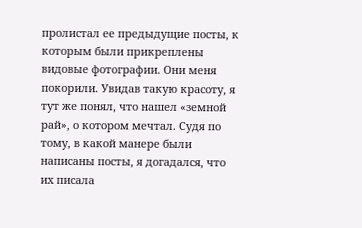пролистал ее предыдущие посты, к которым были прикреплены видовые фотографии. Они меня покорили. Увидав такую красоту, я тут же понял, что нашел «земной рай», о котором мечтал. Судя по тому, в какой манере были написаны посты, я догадался, что их писала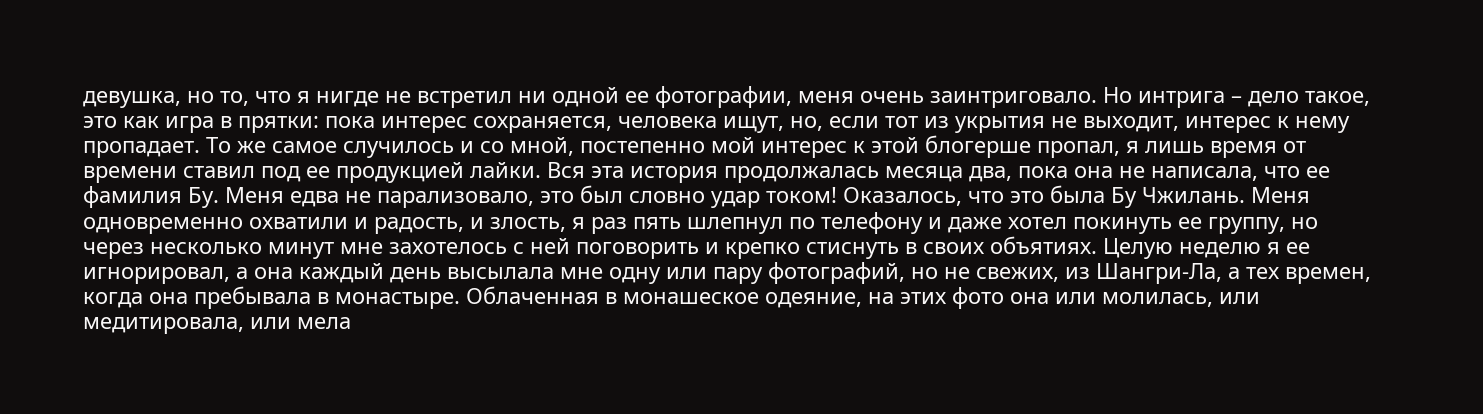девушка, но то, что я нигде не встретил ни одной ее фотографии, меня очень заинтриговало. Но интрига – дело такое, это как игра в прятки: пока интерес сохраняется, человека ищут, но, если тот из укрытия не выходит, интерес к нему пропадает. То же самое случилось и со мной, постепенно мой интерес к этой блогерше пропал, я лишь время от времени ставил под ее продукцией лайки. Вся эта история продолжалась месяца два, пока она не написала, что ее фамилия Бу. Меня едва не парализовало, это был словно удар током! Оказалось, что это была Бу Чжилань. Меня одновременно охватили и радость, и злость, я раз пять шлепнул по телефону и даже хотел покинуть ее группу, но через несколько минут мне захотелось с ней поговорить и крепко стиснуть в своих объятиях. Целую неделю я ее игнорировал, а она каждый день высылала мне одну или пару фотографий, но не свежих, из Шангри-Ла, а тех времен, когда она пребывала в монастыре. Облаченная в монашеское одеяние, на этих фото она или молилась, или медитировала, или мела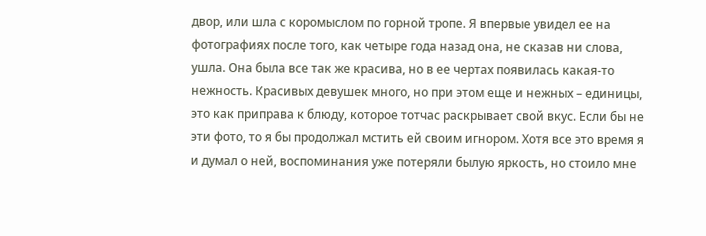двор, или шла с коромыслом по горной тропе. Я впервые увидел ее на фотографиях после того, как четыре года назад она, не сказав ни слова, ушла. Она была все так же красива, но в ее чертах появилась какая-то нежность. Красивых девушек много, но при этом еще и нежных – единицы, это как приправа к блюду, которое тотчас раскрывает свой вкус. Если бы не эти фото, то я бы продолжал мстить ей своим игнором. Хотя все это время я и думал о ней, воспоминания уже потеряли былую яркость, но стоило мне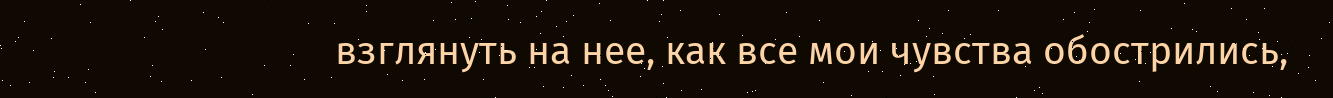взглянуть на нее, как все мои чувства обострились,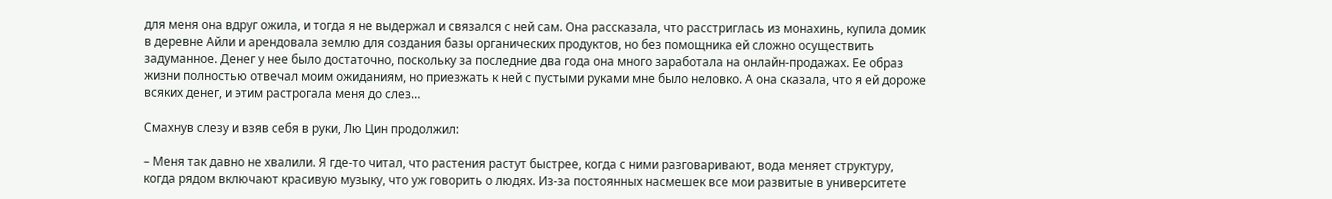для меня она вдруг ожила, и тогда я не выдержал и связался с ней сам. Она рассказала, что расстриглась из монахинь, купила домик в деревне Айли и арендовала землю для создания базы органических продуктов, но без помощника ей сложно осуществить задуманное. Денег у нее было достаточно, поскольку за последние два года она много заработала на онлайн-продажах. Ее образ жизни полностью отвечал моим ожиданиям, но приезжать к ней с пустыми руками мне было неловко. А она сказала, что я ей дороже всяких денег, и этим растрогала меня до слез…

Смахнув слезу и взяв себя в руки, Лю Цин продолжил:

– Меня так давно не хвалили. Я где-то читал, что растения растут быстрее, когда с ними разговаривают, вода меняет структуру, когда рядом включают красивую музыку, что уж говорить о людях. Из-за постоянных насмешек все мои развитые в университете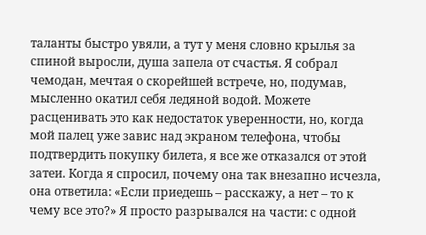таланты быстро увяли, а тут у меня словно крылья за спиной выросли, душа запела от счастья. Я собрал чемодан, мечтая о скорейшей встрече, но, подумав, мысленно окатил себя ледяной водой. Можете расценивать это как недостаток уверенности, но, когда мой палец уже завис над экраном телефона, чтобы подтвердить покупку билета, я все же отказался от этой затеи. Когда я спросил, почему она так внезапно исчезла, она ответила: «Если приедешь – расскажу, а нет – то к чему все это?» Я просто разрывался на части: с одной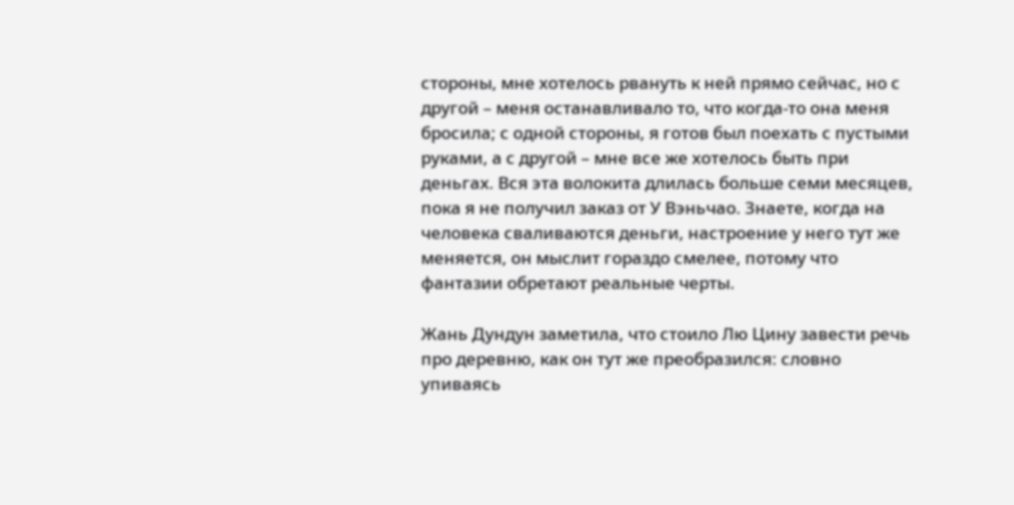стороны, мне хотелось рвануть к ней прямо сейчас, но с другой – меня останавливало то, что когда-то она меня бросила; с одной стороны, я готов был поехать с пустыми руками, а с другой – мне все же хотелось быть при деньгах. Вся эта волокита длилась больше семи месяцев, пока я не получил заказ от У Вэньчао. Знаете, когда на человека сваливаются деньги, настроение у него тут же меняется, он мыслит гораздо смелее, потому что фантазии обретают реальные черты.

Жань Дундун заметила, что стоило Лю Цину завести речь про деревню, как он тут же преобразился: словно упиваясь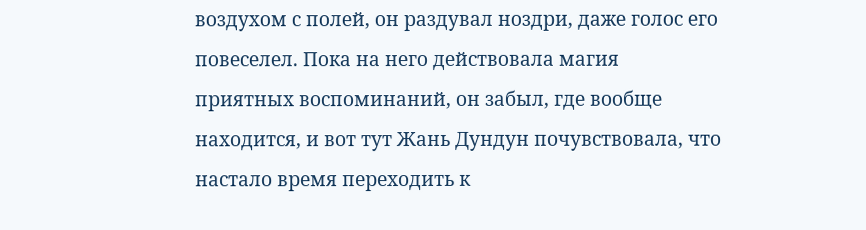воздухом с полей, он раздувал ноздри, даже голос его повеселел. Пока на него действовала магия приятных воспоминаний, он забыл, где вообще находится, и вот тут Жань Дундун почувствовала, что настало время переходить к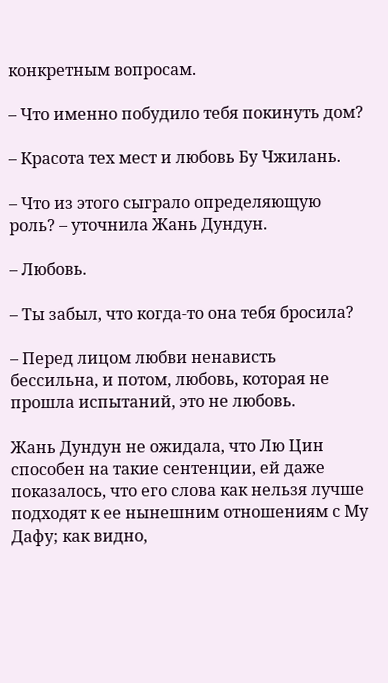конкретным вопросам.

– Что именно побудило тебя покинуть дом?

– Красота тех мест и любовь Бу Чжилань.

– Что из этого сыграло определяющую роль? – уточнила Жань Дундун.

– Любовь.

– Ты забыл, что когда-то она тебя бросила?

– Перед лицом любви ненависть бессильна, и потом, любовь, которая не прошла испытаний, это не любовь.

Жань Дундун не ожидала, что Лю Цин способен на такие сентенции, ей даже показалось, что его слова как нельзя лучше подходят к ее нынешним отношениям с Му Дафу; как видно,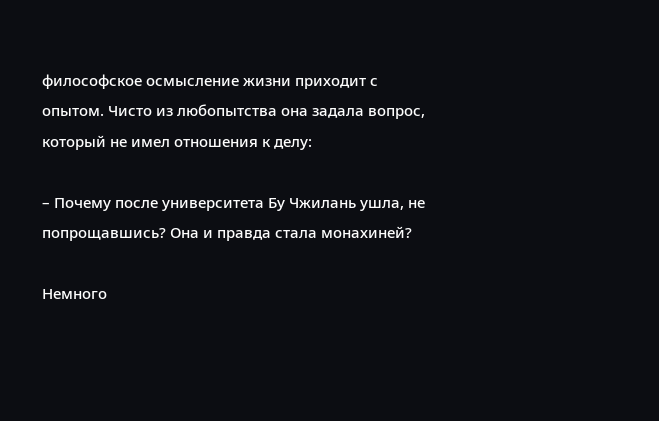философское осмысление жизни приходит с опытом. Чисто из любопытства она задала вопрос, который не имел отношения к делу:

– Почему после университета Бу Чжилань ушла, не попрощавшись? Она и правда стала монахиней?

Немного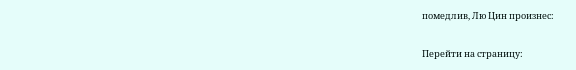помедлив, Лю Цин произнес:

Перейти на страницу: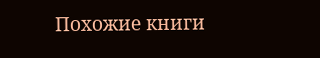Похожие книги